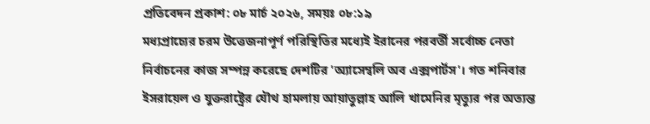প্রতিবেদন প্রকাশ: ০৮ মার্চ ২০২৬, সময়ঃ ০৮:১৯
মধ্যপ্রাচ্যের চরম উত্তেজনাপূর্ণ পরিস্থিতির মধ্যেই ইরানের পরবর্তী সর্বোচ্চ নেতা নির্বাচনের কাজ সম্পন্ন করেছে দেশটির 'অ্যাসেম্বলি অব এক্সপার্টস'। গত শনিবার ইসরায়েল ও যুক্তরাষ্ট্রের যৌথ হামলায় আয়াতুল্লাহ আলি খামেনির মৃত্যুর পর অত্যন্ত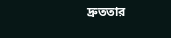দ্রুততার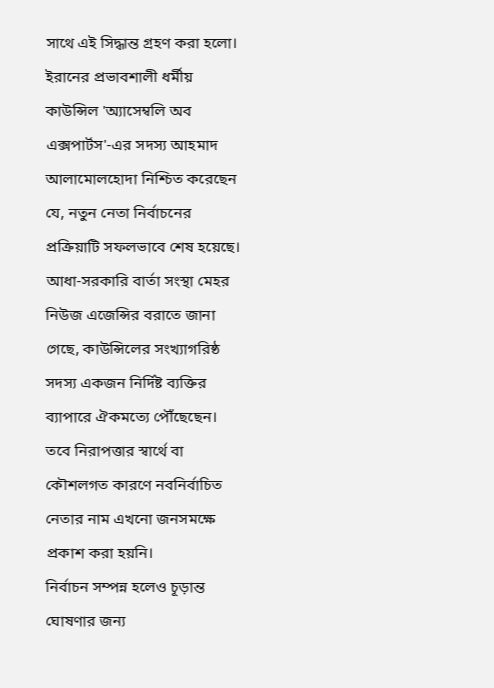সাথে এই সিদ্ধান্ত গ্রহণ করা হলো।
ইরানের প্রভাবশালী ধর্মীয় কাউন্সিল 'অ্যাসেম্বলি অব এক্সপার্টস'-এর সদস্য আহমাদ আলামোলহোদা নিশ্চিত করেছেন যে, নতুন নেতা নির্বাচনের প্রক্রিয়াটি সফলভাবে শেষ হয়েছে। আধা-সরকারি বার্তা সংস্থা মেহর নিউজ এজেন্সির বরাতে জানা গেছে, কাউন্সিলের সংখ্যাগরিষ্ঠ সদস্য একজন নির্দিষ্ট ব্যক্তির ব্যাপারে ঐকমত্যে পৌঁছেছেন। তবে নিরাপত্তার স্বার্থে বা কৌশলগত কারণে নবনির্বাচিত নেতার নাম এখনো জনসমক্ষে প্রকাশ করা হয়নি।
নির্বাচন সম্পন্ন হলেও চূড়ান্ত ঘোষণার জন্য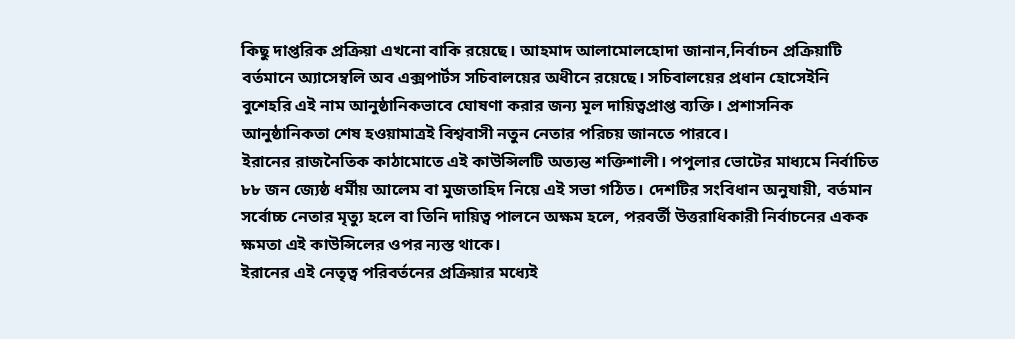কিছু দাপ্তরিক প্রক্রিয়া এখনো বাকি রয়েছে। আহমাদ আলামোলহোদা জানান,নির্বাচন প্রক্রিয়াটি বর্তমানে অ্যাসেম্বলি অব এক্সপার্টস সচিবালয়ের অধীনে রয়েছে। সচিবালয়ের প্রধান হোসেইনি বুশেহরি এই নাম আনুষ্ঠানিকভাবে ঘোষণা করার জন্য মূল দায়িত্বপ্রাপ্ত ব্যক্তি। প্রশাসনিক আনুষ্ঠানিকতা শেষ হওয়ামাত্রই বিশ্ববাসী নতুন নেতার পরিচয় জানতে পারবে।
ইরানের রাজনৈতিক কাঠামোতে এই কাউন্সিলটি অত্যন্ত শক্তিশালী। পপুলার ভোটের মাধ্যমে নির্বাচিত ৮৮ জন জ্যেষ্ঠ ধর্মীয় আলেম বা মুজতাহিদ নিয়ে এই সভা গঠিত। দেশটির সংবিধান অনুযায়ী, বর্তমান সর্বোচ্চ নেতার মৃত্যু হলে বা তিনি দায়িত্ব পালনে অক্ষম হলে, পরবর্তী উত্তরাধিকারী নির্বাচনের একক ক্ষমতা এই কাউন্সিলের ওপর ন্যস্ত থাকে।
ইরানের এই নেতৃত্ব পরিবর্তনের প্রক্রিয়ার মধ্যেই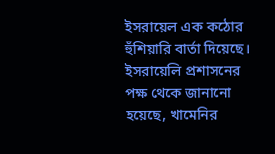ইসরায়েল এক কঠোর হুঁশিয়ারি বার্তা দিয়েছে। ইসরায়েলি প্রশাসনের পক্ষ থেকে জানানো হয়েছে, খামেনির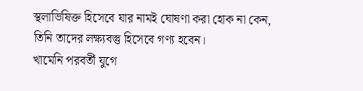স্থলাভিষিক্ত হিসেবে যার নামই ঘোষণা করা হোক না কেন, তিনি তাদের লক্ষ্যবস্তু হিসেবে গণ্য হবেন।
খামেনি পরবর্তী যুগে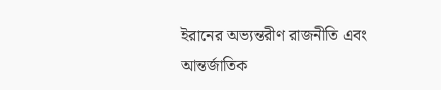ইরানের অভ্যন্তরীণ রাজনীতি এবং আন্তর্জাতিক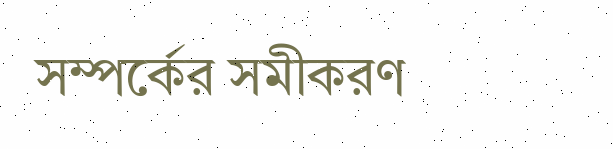সম্পর্কের সমীকরণ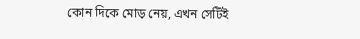কোন দিকে মোড় নেয়, এখন সেটিই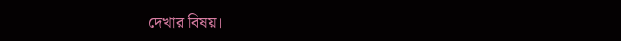দেখার বিষয়।